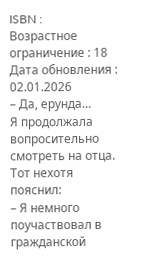ISBN :
Возрастное ограничение : 18
Дата обновления : 02.01.2026
– Да, ерунда…
Я продолжала вопросительно смотреть на отца. Тот нехотя пояснил:
– Я немного поучаствовал в гражданской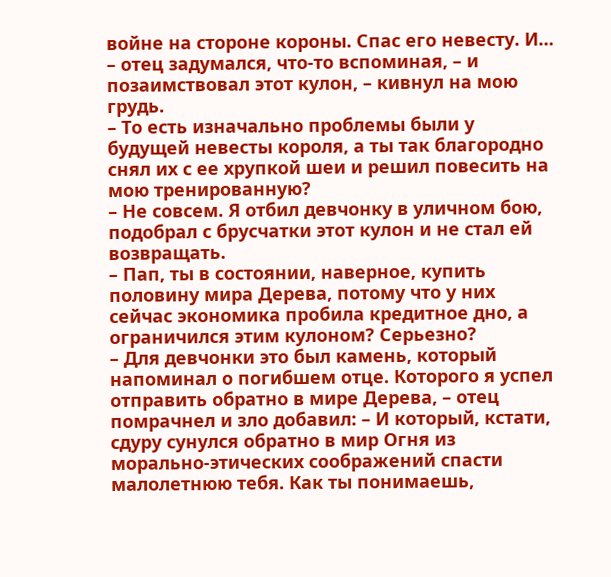войне на стороне короны. Спас его невесту. И… – отец задумался, что-то вспоминая, – и позаимствовал этот кулон, – кивнул на мою грудь.
– То есть изначально проблемы были у будущей невесты короля, а ты так благородно снял их с ее хрупкой шеи и решил повесить на мою тренированную?
– Не совсем. Я отбил девчонку в уличном бою, подобрал с брусчатки этот кулон и не стал ей возвращать.
– Пап, ты в состоянии, наверное, купить половину мира Дерева, потому что у них сейчас экономика пробила кредитное дно, а ограничился этим кулоном? Серьезно?
– Для девчонки это был камень, который напоминал о погибшем отце. Которого я успел отправить обратно в мире Дерева, – отец помрачнел и зло добавил: – И который, кстати, сдуру сунулся обратно в мир Огня из морально-этических соображений спасти малолетнюю тебя. Как ты понимаешь,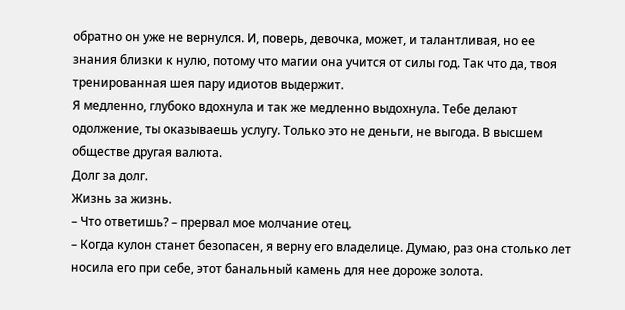обратно он уже не вернулся. И, поверь, девочка, может, и талантливая, но ее знания близки к нулю, потому что магии она учится от силы год. Так что да, твоя тренированная шея пару идиотов выдержит.
Я медленно, глубоко вдохнула и так же медленно выдохнула. Тебе делают одолжение, ты оказываешь услугу. Только это не деньги, не выгода. В высшем обществе другая валюта.
Долг за долг.
Жизнь за жизнь.
– Что ответишь? – прервал мое молчание отец.
– Когда кулон станет безопасен, я верну его владелице. Думаю, раз она столько лет носила его при себе, этот банальный камень для нее дороже золота.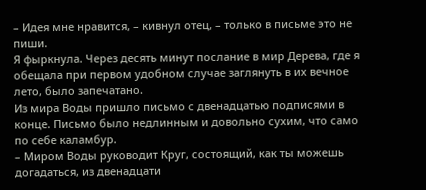– Идея мне нравится, – кивнул отец, – только в письме это не пиши.
Я фыркнула. Через десять минут послание в мир Дерева, где я обещала при первом удобном случае заглянуть в их вечное лето, было запечатано.
Из мира Воды пришло письмо с двенадцатью подписями в конце. Письмо было недлинным и довольно сухим, что само по себе каламбур.
– Миром Воды руководит Круг, состоящий, как ты можешь догадаться, из двенадцати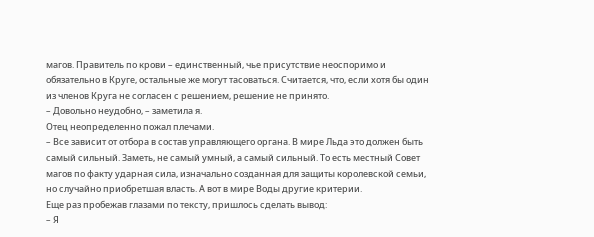магов. Правитель по крови – единственный, чье присутствие неоспоримо и обязательно в Круге, остальные же могут тасоваться. Считается, что, если хотя бы один из членов Круга не согласен с решением, решение не принято.
– Довольно неудобно, – заметила я.
Отец неопределенно пожал плечами.
– Все зависит от отбора в состав управляющего органа. В мире Льда это должен быть самый сильный. Заметь, не самый умный, а самый сильный. То есть местный Совет магов по факту ударная сила, изначально созданная для защиты королевской семьи, но случайно приобретшая власть. А вот в мире Воды другие критерии.
Еще раз пробежав глазами по тексту, пришлось сделать вывод:
– Я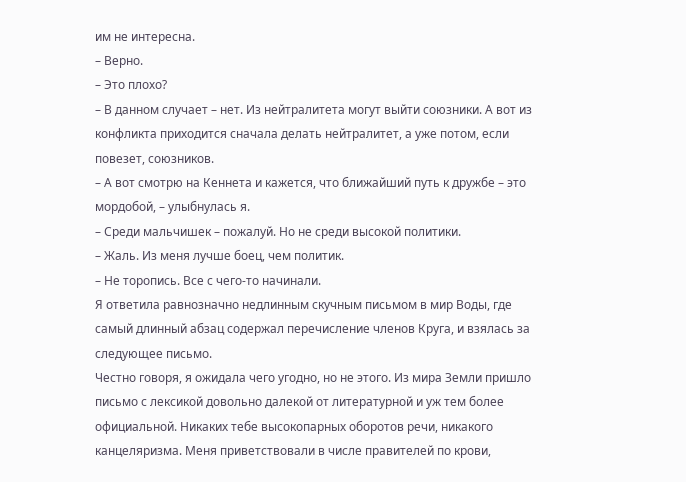им не интересна.
– Верно.
– Это плохо?
– В данном случает – нет. Из нейтралитета могут выйти союзники. А вот из конфликта приходится сначала делать нейтралитет, а уже потом, если повезет, союзников.
– А вот смотрю на Кеннета и кажется, что ближайший путь к дружбе – это мордобой, – улыбнулась я.
– Среди мальчишек – пожалуй. Но не среди высокой политики.
– Жаль. Из меня лучше боец, чем политик.
– Не торопись. Все с чего-то начинали.
Я ответила равнозначно недлинным скучным письмом в мир Воды, где самый длинный абзац содержал перечисление членов Круга, и взялась за следующее письмо.
Честно говоря, я ожидала чего угодно, но не этого. Из мира Земли пришло письмо с лексикой довольно далекой от литературной и уж тем более официальной. Никаких тебе высокопарных оборотов речи, никакого канцеляризма. Меня приветствовали в числе правителей по крови,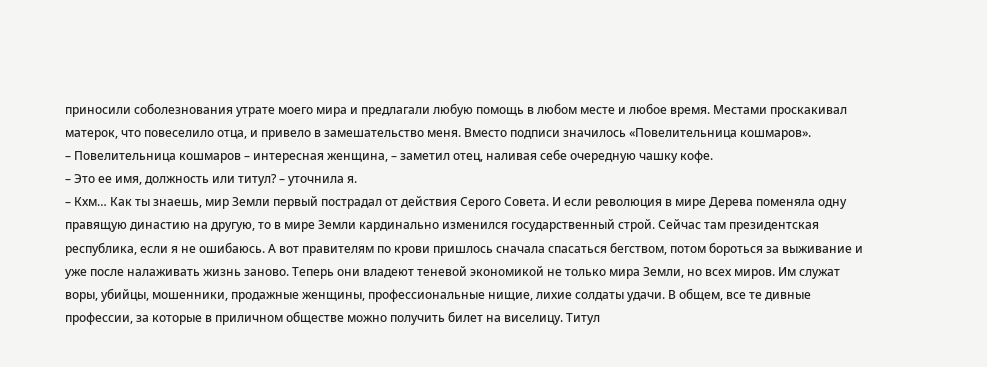приносили соболезнования утрате моего мира и предлагали любую помощь в любом месте и любое время. Местами проскакивал матерок, что повеселило отца, и привело в замешательство меня. Вместо подписи значилось «Повелительница кошмаров».
– Повелительница кошмаров – интересная женщина, – заметил отец, наливая себе очередную чашку кофе.
– Это ее имя, должность или титул? – уточнила я.
– Кхм… Как ты знаешь, мир Земли первый пострадал от действия Серого Совета. И если революция в мире Дерева поменяла одну правящую династию на другую, то в мире Земли кардинально изменился государственный строй. Сейчас там президентская республика, если я не ошибаюсь. А вот правителям по крови пришлось сначала спасаться бегством, потом бороться за выживание и уже после налаживать жизнь заново. Теперь они владеют теневой экономикой не только мира Земли, но всех миров. Им служат воры, убийцы, мошенники, продажные женщины, профессиональные нищие, лихие солдаты удачи. В общем, все те дивные профессии, за которые в приличном обществе можно получить билет на виселицу. Титул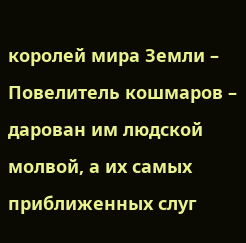королей мира Земли – Повелитель кошмаров – дарован им людской молвой, а их самых приближенных слуг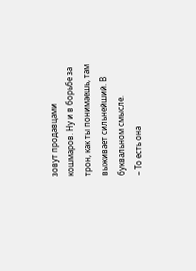зовут продавцами кошмаров. Ну и в борьбе за трон, как ты понимаешь, там выживает сильнейший. В буквальном смысле.
– То есть она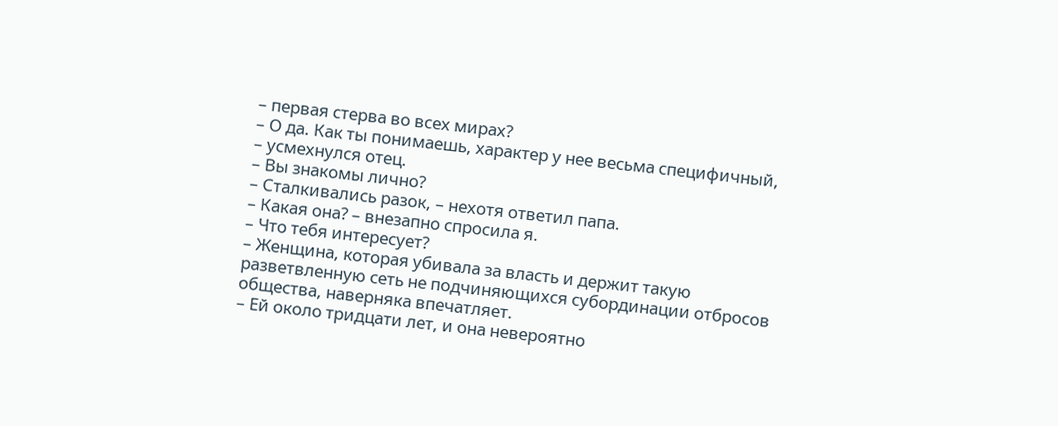– первая стерва во всех мирах?
– О да. Как ты понимаешь, характер у нее весьма специфичный, – усмехнулся отец.
– Вы знакомы лично?
– Сталкивались разок, – нехотя ответил папа.
– Какая она? – внезапно спросила я.
– Что тебя интересует?
– Женщина, которая убивала за власть и держит такую разветвленную сеть не подчиняющихся субординации отбросов общества, наверняка впечатляет.
– Ей около тридцати лет, и она невероятно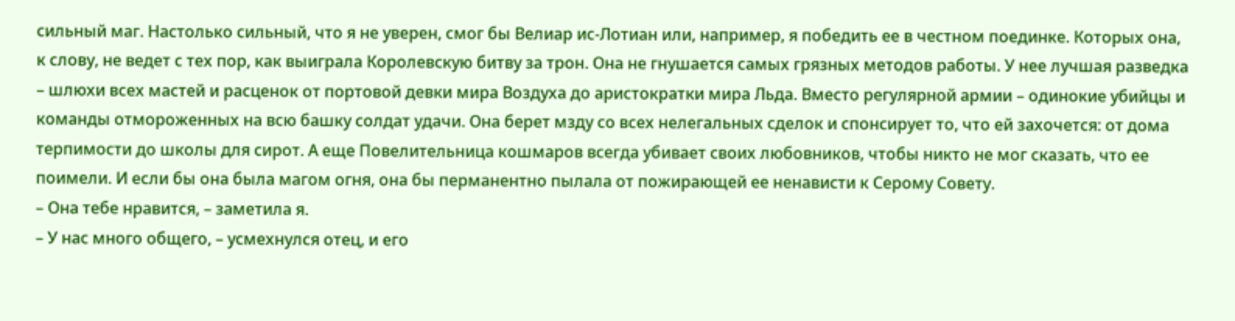сильный маг. Настолько сильный, что я не уверен, смог бы Велиар ис-Лотиан или, например, я победить ее в честном поединке. Которых она, к слову, не ведет с тех пор, как выиграла Королевскую битву за трон. Она не гнушается самых грязных методов работы. У нее лучшая разведка – шлюхи всех мастей и расценок от портовой девки мира Воздуха до аристократки мира Льда. Вместо регулярной армии – одинокие убийцы и команды отмороженных на всю башку солдат удачи. Она берет мзду со всех нелегальных сделок и спонсирует то, что ей захочется: от дома терпимости до школы для сирот. А еще Повелительница кошмаров всегда убивает своих любовников, чтобы никто не мог сказать, что ее поимели. И если бы она была магом огня, она бы перманентно пылала от пожирающей ее ненависти к Серому Совету.
– Она тебе нравится, – заметила я.
– У нас много общего, – усмехнулся отец, и его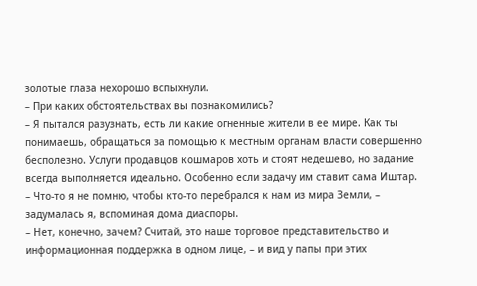золотые глаза нехорошо вспыхнули.
– При каких обстоятельствах вы познакомились?
– Я пытался разузнать, есть ли какие огненные жители в ее мире. Как ты понимаешь, обращаться за помощью к местным органам власти совершенно бесполезно. Услуги продавцов кошмаров хоть и стоят недешево, но задание всегда выполняется идеально. Особенно если задачу им ставит сама Иштар.
– Что-то я не помню, чтобы кто-то перебрался к нам из мира Земли, – задумалась я, вспоминая дома диаспоры.
– Нет, конечно, зачем? Считай, это наше торговое представительство и информационная поддержка в одном лице, – и вид у папы при этих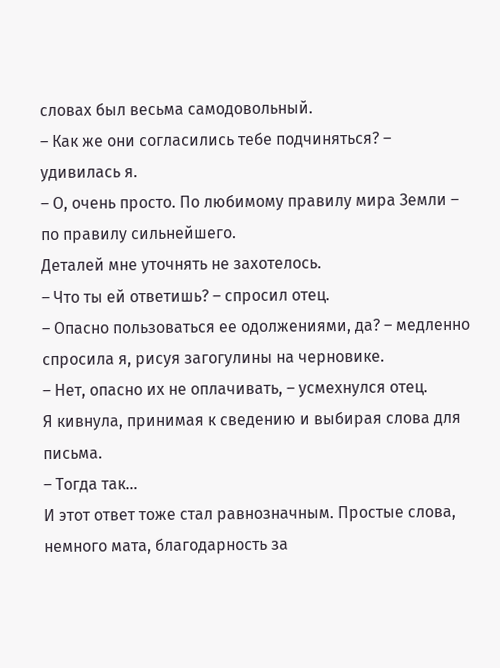словах был весьма самодовольный.
– Как же они согласились тебе подчиняться? – удивилась я.
– О, очень просто. По любимому правилу мира Земли – по правилу сильнейшего.
Деталей мне уточнять не захотелось.
– Что ты ей ответишь? – спросил отец.
– Опасно пользоваться ее одолжениями, да? – медленно спросила я, рисуя загогулины на черновике.
– Нет, опасно их не оплачивать, – усмехнулся отец.
Я кивнула, принимая к сведению и выбирая слова для письма.
– Тогда так…
И этот ответ тоже стал равнозначным. Простые слова, немного мата, благодарность за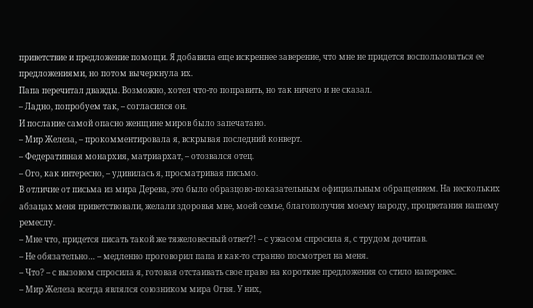приветствие и предложение помощи. Я добавила еще искреннее заверение, что мне не придется воспользоваться ее предложениями, но потом вычеркнула их.
Папа перечитал дважды. Возможно, хотел что-то поправить, но так ничего и не сказал.
– Ладно, попробуем так, – согласился он.
И послание самой опасно женщине миров было запечатано.
– Мир Железа, – прокомментировала я, вскрывая последний конверт.
– Федеративная монархия, матриархат, – отозвался отец.
– Ого, как интересно, – удивилась я, просматривая письмо.
В отличие от письма из мира Дерева, это было образцово-показательным официальным обращением. На нескольких абзацах меня приветствовали, желали здоровья мне, моей семье, благополучия моему народу, процветания нашему ремеслу.
– Мне что, придется писать такой же тяжеловесный ответ?! – с ужасом спросила я, с трудом дочитав.
– Не обязательно… – медленно проговорил папа и как-то странно посмотрел на меня.
– Что? – с вызовом спросила я, готовая отстаивать свое право на короткие предложения со стило наперевес.
– Мир Железа всегда являлся союзником мира Огня. У них,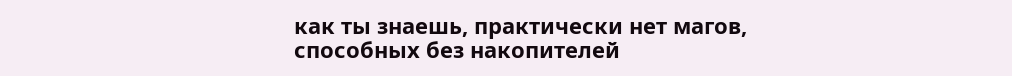как ты знаешь, практически нет магов, способных без накопителей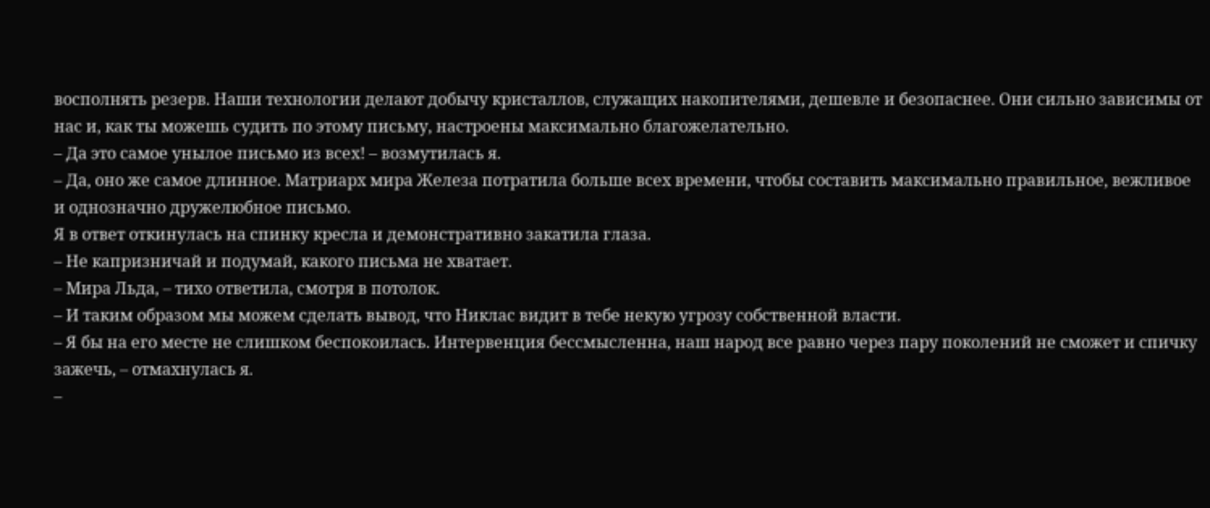восполнять резерв. Наши технологии делают добычу кристаллов, служащих накопителями, дешевле и безопаснее. Они сильно зависимы от нас и, как ты можешь судить по этому письму, настроены максимально благожелательно.
– Да это самое унылое письмо из всех! – возмутилась я.
– Да, оно же самое длинное. Матриарх мира Железа потратила больше всех времени, чтобы составить максимально правильное, вежливое и однозначно дружелюбное письмо.
Я в ответ откинулась на спинку кресла и демонстративно закатила глаза.
– Не капризничай и подумай, какого письма не хватает.
– Мира Льда, – тихо ответила, смотря в потолок.
– И таким образом мы можем сделать вывод, что Никлас видит в тебе некую угрозу собственной власти.
– Я бы на его месте не слишком беспокоилась. Интервенция бессмысленна, наш народ все равно через пару поколений не сможет и спичку зажечь, – отмахнулась я.
–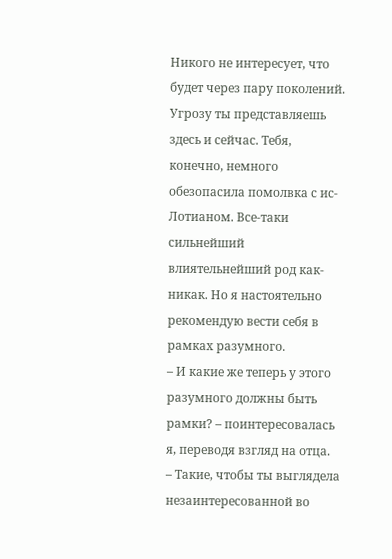Никого не интересует, что будет через пару поколений. Угрозу ты представляешь здесь и сейчас. Тебя, конечно, немного обезопасила помолвка с ис-Лотианом. Все-таки сильнейший влиятельнейший род как-никак. Но я настоятельно рекомендую вести себя в рамках разумного.
– И какие же теперь у этого разумного должны быть рамки? – поинтересовалась я, переводя взгляд на отца.
– Такие, чтобы ты выглядела незаинтересованной во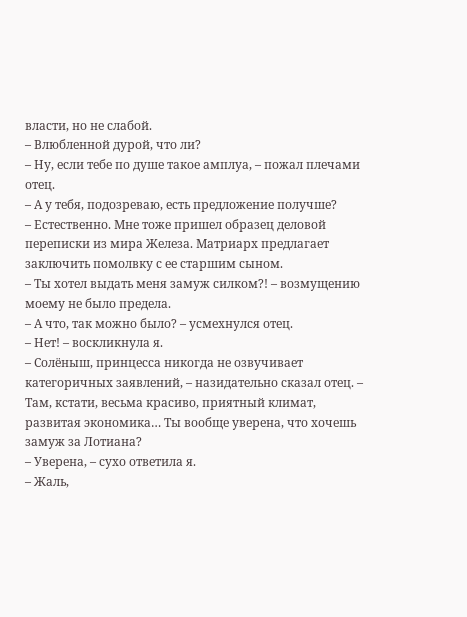власти, но не слабой.
– Влюбленной дурой, что ли?
– Ну, если тебе по душе такое амплуа, – пожал плечами отец.
– А у тебя, подозреваю, есть предложение получше?
– Естественно. Мне тоже пришел образец деловой переписки из мира Железа. Матриарх предлагает заключить помолвку с ее старшим сыном.
– Ты хотел выдать меня замуж силком?! – возмущению моему не было предела.
– А что, так можно было? – усмехнулся отец.
– Нет! – воскликнула я.
– Солёныш, принцесса никогда не озвучивает категоричных заявлений, – назидательно сказал отец. – Там, кстати, весьма красиво, приятный климат, развитая экономика… Ты вообще уверена, что хочешь замуж за Лотиана?
– Уверена, – сухо ответила я.
– Жаль,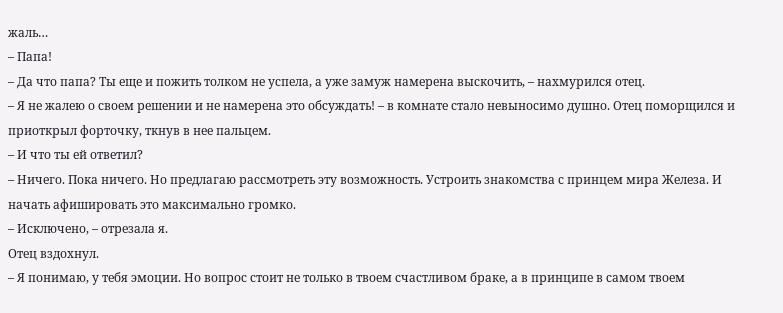жаль…
– Папа!
– Да что папа? Ты еще и пожить толком не успела, а уже замуж намерена выскочить, – нахмурился отец.
– Я не жалею о своем решении и не намерена это обсуждать! – в комнате стало невыносимо душно. Отец поморщился и приоткрыл форточку, ткнув в нее пальцем.
– И что ты ей ответил?
– Ничего. Пока ничего. Но предлагаю рассмотреть эту возможность. Устроить знакомства с принцем мира Железа. И начать афишировать это максимально громко.
– Исключено, – отрезала я.
Отец вздохнул.
– Я понимаю, у тебя эмоции. Но вопрос стоит не только в твоем счастливом браке, а в принципе в самом твоем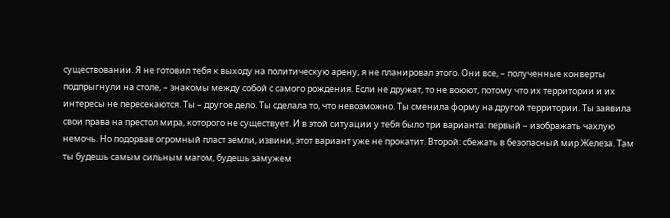существовании. Я не готовил тебя к выходу на политическую арену, я не планировал этого. Они все, – полученные конверты подпрыгнули на столе, – знакомы между собой с самого рождения. Если не дружат, то не воюют, потому что их территории и их интересы не пересекаются. Ты – другое дело. Ты сделала то, что невозможно. Ты сменила форму на другой территории. Ты заявила свои права на престол мира, которого не существует. И в этой ситуации у тебя было три варианта: первый – изображать чахлую немочь. Но подорвав огромный пласт земли, извини, этот вариант уже не прокатит. Второй: сбежать в безопасный мир Железа. Там ты будешь самым сильным магом, будешь замужем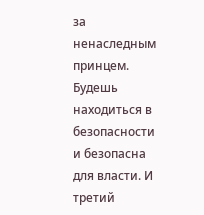за ненаследным принцем. Будешь находиться в безопасности и безопасна для власти. И третий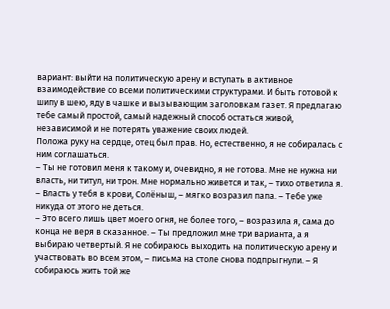вариант: выйти на политическую арену и вступать в активное взаимодействие со всеми политическими структурами. И быть готовой к шипу в шею, яду в чашке и вызывающим заголовкам газет. Я предлагаю тебе самый простой, самый надежный способ остаться живой, независимой и не потерять уважение своих людей.
Положа руку на сердце, отец был прав. Но, естественно, я не собиралась с ним соглашаться.
– Ты не готовил меня к такому и, очевидно, я не готова. Мне не нужна ни власть, ни титул, ни трон. Мне нормально живется и так, – тихо ответила я.
– Власть у тебя в крови, Солёныш, – мягко возразил папа. – Тебе уже никуда от этого не деться.
– Это всего лишь цвет моего огня, не более того, – возразила я, сама до конца не веря в сказанное. – Ты предложил мне три варианта, а я выбираю четвертый. Я не собираюсь выходить на политическую арену и участвовать во всем этом, – письма на столе снова подпрыгнули. – Я собираюсь жить той же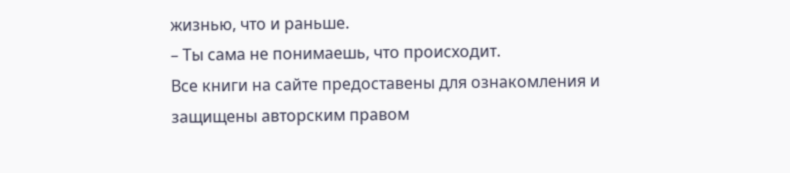жизнью, что и раньше.
– Ты сама не понимаешь, что происходит.
Все книги на сайте предоставены для ознакомления и защищены авторским правом